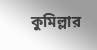কুমিল্লার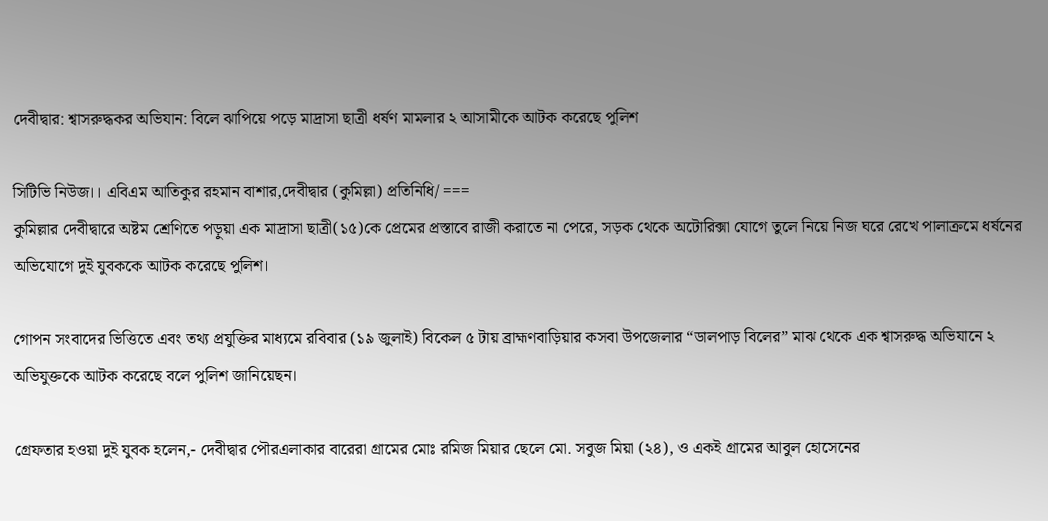দেবীদ্বার: শ্বাসরুদ্ধকর অভিযান: বিলে ঝাপিয়ে পড়ে মাদ্রাসা ছাত্রী ধর্ষণ মামলার ২ আসামীকে আটক করেছে পুলিশ

সিটিভি নিউজ।। এবিএম আতিকুর রহমান বাশার,দেবীদ্বার (কুমিল্লা) প্রতিনিধি/ ===
কুমিল্লার দেবীদ্বারে অষ্টম শ্রেণিতে পড়ুয়া এক মাদ্রাসা ছাত্রী(১৫)কে প্রেমের প্রস্তাবে রাজী করাতে না পেরে, সড়ক থেকে অটোরিক্সা যোগে তুলে নিয়ে নিজ ঘরে রেখে পালাক্রমে ধর্ষনের অভিযোগে দুই যুবককে আটক করেছে পুলিশ।

গোপন সংবাদের ভিত্তিতে এবং তথ‍্য প্রযুক্তির মাধ‍্যমে রবিবার (১৯ জুলাই) বিকেল ৫ টায় ব্রাহ্মণবাড়িয়ার কসবা উপজেলার “ডালপাড় বিলের” মাঝ থেকে এক শ্বাসরুদ্ধ অভিযানে ২ অভিযুক্তকে আটক করেছে বলে পুলিশ জানিয়েছন।

গ্রেফতার হওয়া দুই যুবক হলেন,- দেবীদ্বার পৌরএলাকার বারেরা গ্রামের মোঃ রমিজ মিয়ার ছেলে মো. সবুজ মিয়া (২৪), ও একই গ্রামের আবুল হোসেনের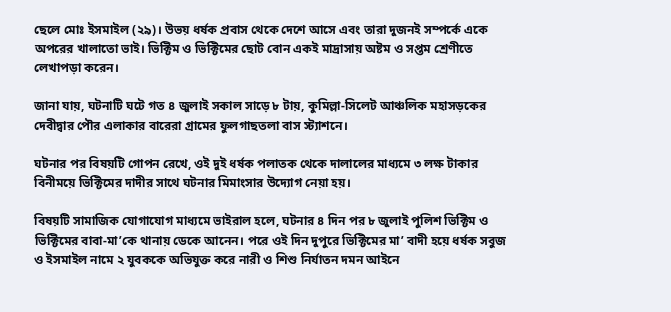ছেলে মোঃ ইসমাইল (২৯)। উভয় ধর্ষক প্রবাস থেকে দেশে আসে এবং তারা দুজনই সম্পর্কে একে অপরের খালাতো ভাই। ভিক্টিম ও ভিক্টিমের ছোট বোন একই মাদ্রাসায় অষ্টম ও সপ্তম শ্রেণীতে লেখাপড়া করেন।

জানা যায়, ঘটনাটি ঘটে গত ৪ জুলাই সকাল সাড়ে ৮ টায়, কুমিল্লা-সিলেট আঞ্চলিক মহাসড়কের দেবীদ্বার পৌর এলাকার বারেরা গ্রামের ফুলগাছতলা বাস স্ট‍্যাশনে।

ঘটনার পর বিষয়টি গোপন রেখে, ওই দুই ধর্ষক পলাতক থেকে দালালের মাধ‍্যমে ৩ লক্ষ টাকার বিনীময়ে ভিক্টিমের দাদীর সাথে ঘটনার মিমাংসার উদ‍্যোগ নেয়া হয়।

বিষয়টি সামাজিক যোগাযোগ মাধ্যমে ভাইরাল হলে, ঘটনার ৪ দিন পর ৮ জুলাই পুলিশ ভিক্টিম ও ভিক্টিমের বাবা-মা’কে থানায় ডেকে আনেন। পরে ওই দিন দুপুরে ভিক্টিমের মা’ বাদী হয়ে ধর্ষক সবুজ ও ইসমাইল নামে ২ যুবককে অভিযুক্ত করে নারী ও শিশু নির্যাতন দমন আইনে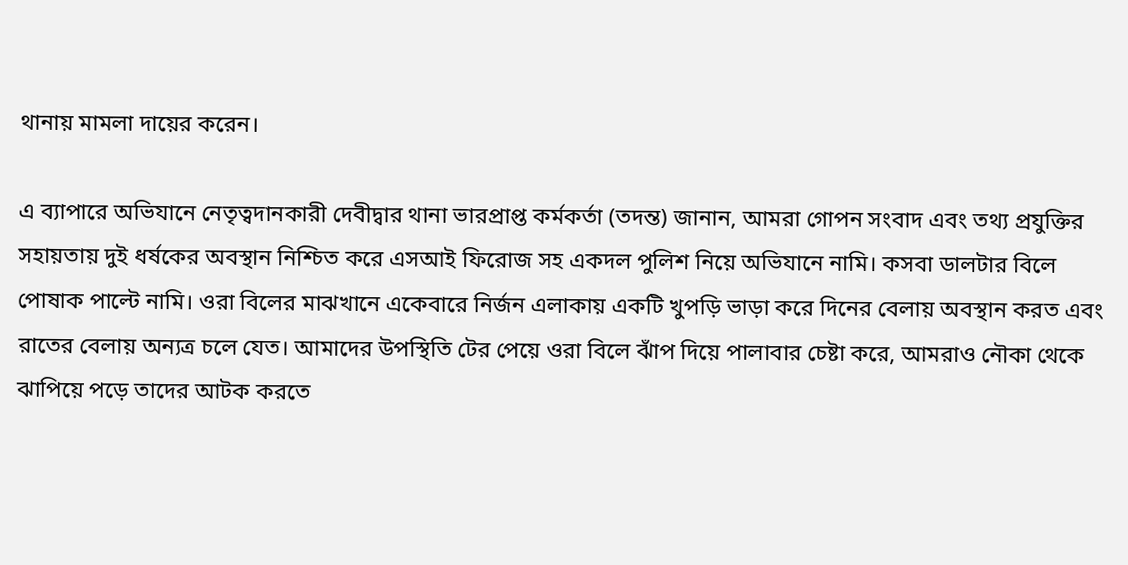থানায় মামলা দায়ের করেন।

এ ব‍্যাপারে অভিযানে নেতৃত্বদানকারী দেবীদ্বার থানা ভারপ্রাপ্ত কর্মকর্তা (তদন্ত) জানান, আমরা গোপন সংবাদ এবং তথ‍্য প্রযুক্তির সহায়তায় দুই ধর্ষকের অবস্থান নিশ্চিত করে এসআই ফিরোজ সহ একদল পুলিশ নিয়ে অভিযানে নামি। কসবা ডালটার বিলে পোষাক পাল্টে নামি। ওরা বিলের মাঝখানে একেবারে নির্জন এলাকায় একটি খুপড়ি ভাড়া করে দিনের বেলায় অবস্থান করত এবং রাতের বেলায় অন‍্যত্র চলে যেত। আমাদের উপস্থিতি টের পেয়ে ওরা বিলে ঝাঁপ দিয়ে পালাবার চেষ্টা করে, আমরাও নৌকা থেকে ঝাপিয়ে পড়ে তাদের আটক করতে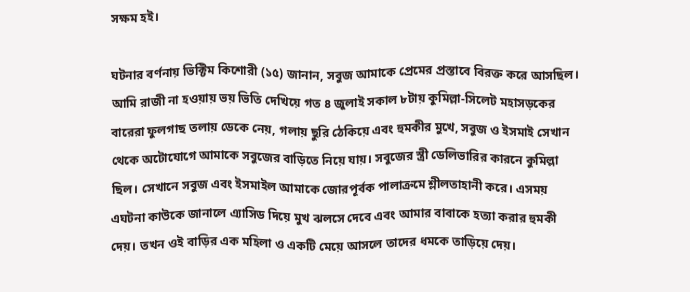সক্ষম হই।

ঘটনার বর্ণনায় ভিক্টিম কিশোরী (১৫) জানান, সবুজ আমাকে প্রেমের প্রস্তাবে বিরক্ত করে আসছিল। আমি রাজী না হওয়ায় ভয় ভিতি দেখিয়ে গত ৪ জুলাই সকাল ৮টায় কুমিল্লা-সিলেট মহাসড়কের বারেরা ফুলগাছ তলায় ডেকে নেয়, গলায় ছুরি ঠেকিয়ে এবং হুমকীর মুখে, সবুজ ও ইসমাই সেখান থেকে অটোযোগে আমাকে সবুজের বাড়িতে নিয়ে যায়। সবুজের স্ত্রী ডেলিভারির কারনে কুমিল্লা ছিল। সেখানে সবুজ এবং ইসমাইল আমাকে জোরপূর্বক পালাক্রমে শ্লীলতাহানী করে। এসময় এঘটনা কাউকে জানালে এ্যাসিড দিয়ে মুখ ঝলসে দেবে এবং আমার বাবাকে হত‍্যা করার হুমকী দেয়। তখন ওই বাড়ির এক মহিলা ও একটি মেয়ে আসলে তাদের ধমকে তাড়িয়ে দেয়।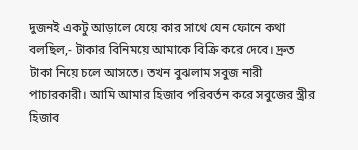দুজনই একটু আড়ালে যেয়ে কার সাথে যেন ফোনে কথা বলছিল,- টাকার বিনিময়ে আমাকে বিক্রি করে দেবে। দ্রুত টাকা নিয়ে চলে আসতে। তখন বুঝলাম সবুজ নারী পাচারকারী। আমি আমার হিজাব পরিবর্তন করে সবুজের স্ত্রীর হিজাব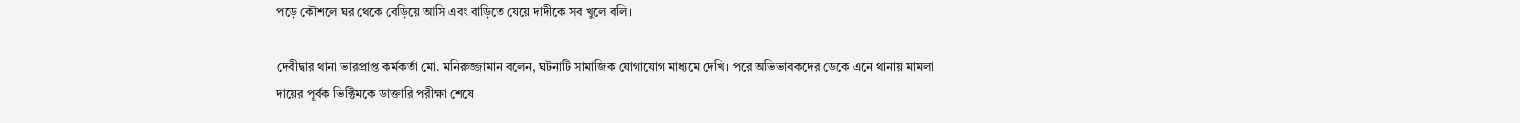পড়ে কৌশলে ঘর থেকে বেড়িয়ে আসি এবং বাড়িতে যেয়ে দাদীকে সব খুলে বলি।

দেবীদ্বার থানা ভারপ্রাপ্ত কর্মকর্তা মো. মনিরুজ্জামান বলেন, ঘটনাটি সামাজিক যোগাযোগ মাধ্যমে দেখি। পরে অভিভাবকদের ডেকে এনে থানায় মামলা দায়ের পূর্বক ভিক্টিমকে ডাক্তারি পরীক্ষা শেষে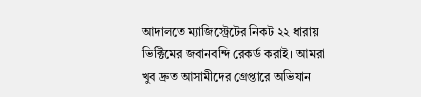আদালতে ম‍্যাজিস্ট্রেটের নিকট ২২ ধারায় ভিক্টিমের জবানবন্দি রেকর্ড করাই। আমরা খুব দ্রুত আসামীদের গ্রেপ্তারে অভিযান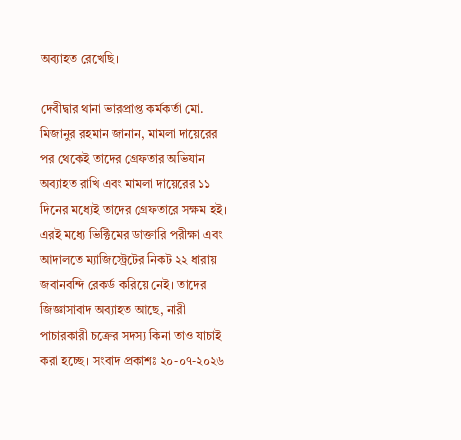অব্যাহত রেখেছি।

দেবীদ্বার থানা ভারপ্রাপ্ত কর্মকর্তা মো. মিজানুর রহমান জানান, মামলা দায়েরের পর থেকেই তাদের গ্রেফতার অভিযান অব্যাহত রাখি এবং মামলা দায়েরের ১১ দিনের মধ্যেই তাদের গ্রেফতারে সক্ষম হই। এরই মধ‍্যে ভিক্টিমের ডাক্তারি পরীক্ষা এবং আদালতে ম‍্যাজিস্ট্রেটের নিকট ২২ ধারায় জবানবন্দি রেকর্ড করিয়ে নেই। তাদের জিজ্ঞাসাবাদ অব‍্যাহত আছে, নারী পাচারকারী চক্রের সদস্য কিনা তাও যাচাই করা হচ্ছে। সংবাদ প্রকাশঃ ২০-০৭-২০২৬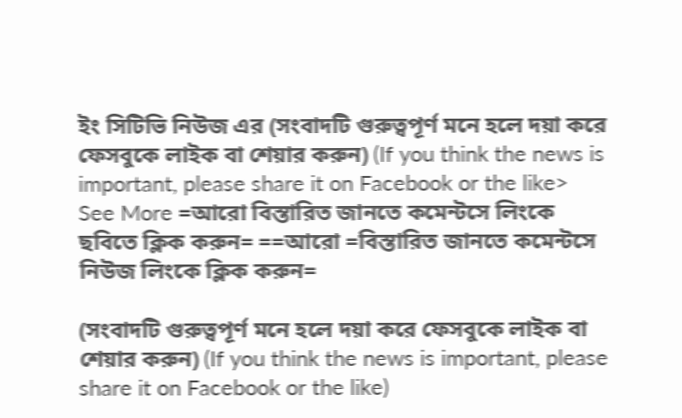ইং সিটিভি নিউজ এর (সংবাদটি গুরুত্বপূর্ণ মনে হলে দয়া করে ফেসবুকে লাইক বা শেয়ার করুন) (If you think the news is important, please share it on Facebook or the like> See More =আরো বিস্তারিত জানতে কমেন্টসে লিংকে ছবিতে ক্লিক করুন= ==আরো =বিস্তারিত জানতে কমেন্টসে নিউজ লিংকে ক্লিক করুন=

(সংবাদটি গুরুত্বপূর্ণ মনে হলে দয়া করে ফেসবুকে লাইক বা শেয়ার করুন) (If you think the news is important, please share it on Facebook or the like)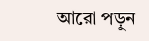আরো পড়ুন